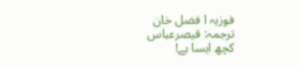فوزیہ ا فضل خان
ترجمہ: قیصرعباس
کچھ ایسا ہے!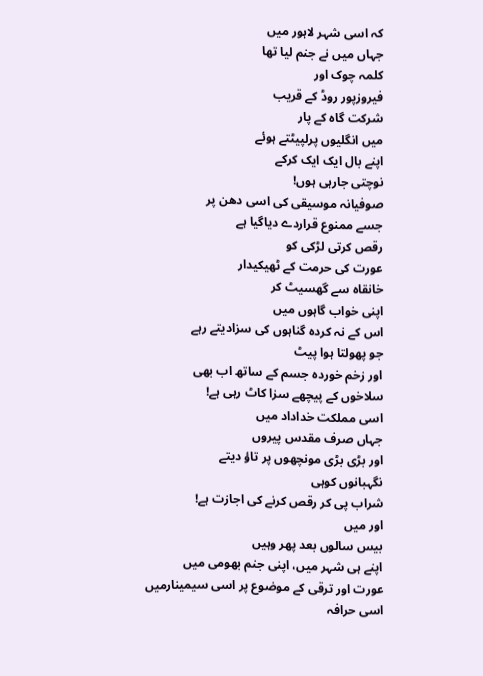کہ اسی شہر لاہور میں
جہاں میں نے جنم لیا تھا
کلمہ چوک اور
فیروزپور روڈ کے قریب
شرکت گاہ کے پار
میں انگلیوں پرلپیٹتے ہوئے
اپنے بال ایک ایک کرکے
نوچتی جارہی ہوں!
صوفیانہ موسیقی کی اسی دھن پر
جسے ممنوع قراردے دیاگیا ہے
رقص کرتی لڑکی کو
عورت کی حرمت کے ٹھیکیدار
خانقاہ سے گھسیٹ کر
اپنی خواب گاہوں میں
اس کے نہ کردہ گناہوں کی سزادیتے رہے
جو پھولتا ہوا پیٹ
اور زخم خوردہ جسم کے ساتھ اب بھی
سلاخوں کے پیچھے سزا کاٹ رہی ہے!
اسی مملکت خداداد میں
جہاں صرف مقدس پیروں
اور بڑی بڑی مونچھوں پر تاؤ دیتے
نگہبانوں کوہی
شراب پی کر رقص کرنے کی اجازت ہے!
اور میں
بیس سالوں بعد پھر وہیں
اپنے ہی شہر میں، اپنی جنم بھومی میں
عورت اور ترقی کے موضوع پر اسی سیمینارمیں
اسی حرافہ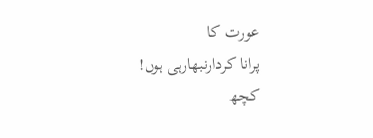عورت کا
پرانا کردارنبھارہی ہوں!
کچھ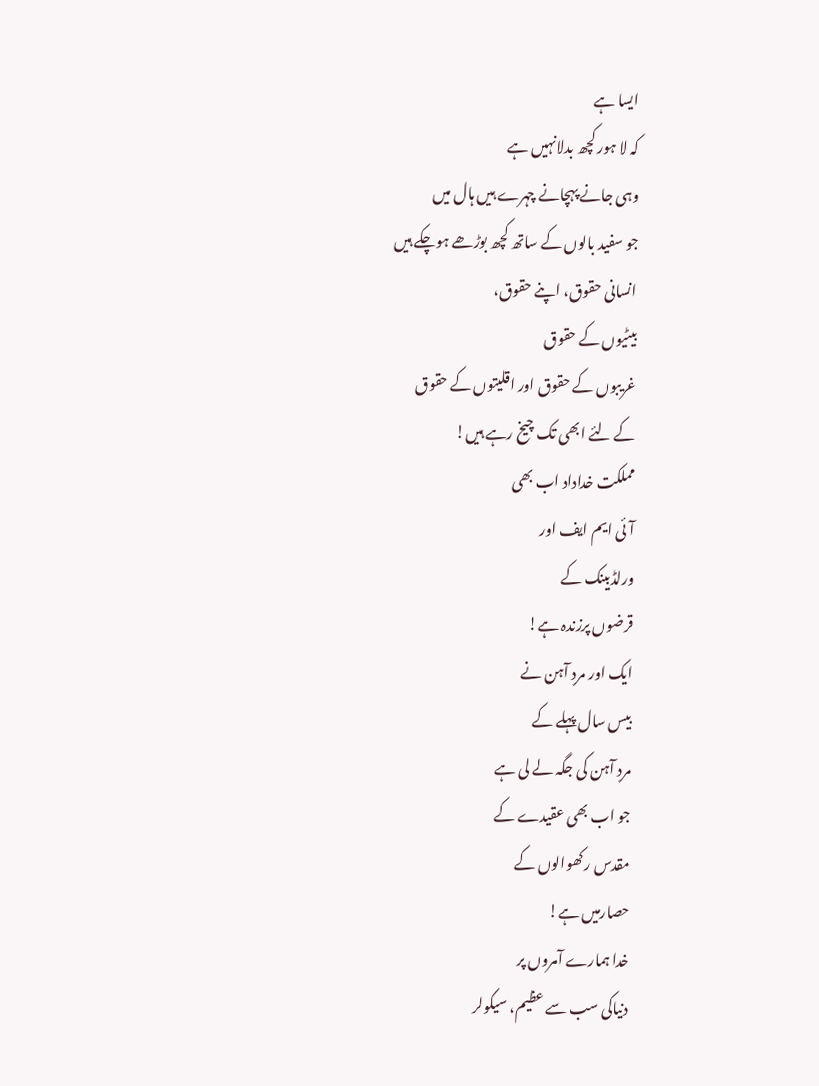ایسا ہے
کہ لا ہور کچھ بدلانہیں ہے
وہی جانے پہچانے چہرے ہیں ہال میں
جو سفید بالوں کے ساتھ کچھ بوڑھے ہوچکے ہیں
انسانی حقوق، اپنے حقوق،
بیٹیوں کے حقوق
غریبوں کے حقوق اور اقلیتوں کے حقوق
کے لئے ابھی تک چیخ رہے ہیں!
مملکت خداداد اب بھی
آئی ایم ایف اور
ورلڈبینک کے
قرضوں پرزندہ ہے!
ایک اور مردِ آہن نے
بیس سال پہلے کے
مردِ آہن کی جگہ لے لی ہے
جو اب بھی عقیدے کے
مقدس رکھوالوں کے
حصارمیں ہے!
خدا ہمارے آمروں پر
دنیاکی سب سے عظیم، سیکولر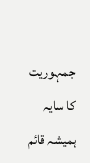جمہوریت کا سایہ
ہمیشہ قائم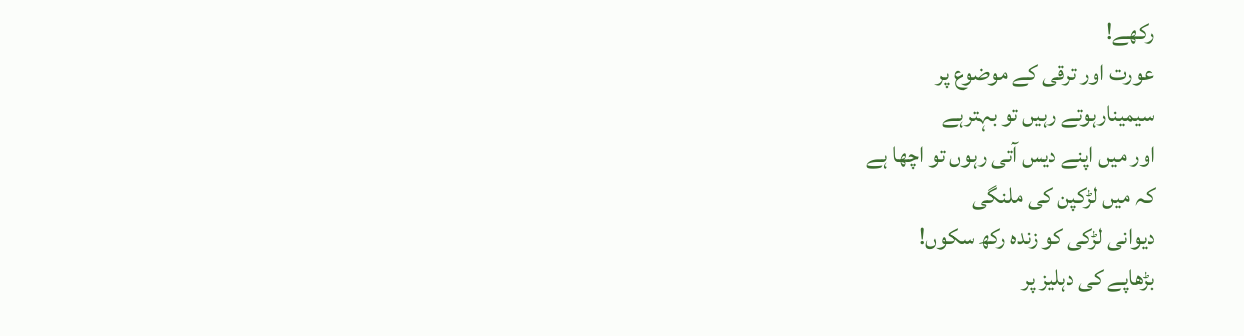رکھے!
عورت اور ترقی کے موضوع پر
سیمینارہوتے رہیں تو بہترہے
اور میں اپنے دیس آتی رہوں تو اچھا ہے
کہ میں لڑکپن کی ملنگی
دیوانی لڑکی کو زندہ رکھ سکوں!
بڑھاپے کی دہلیز پر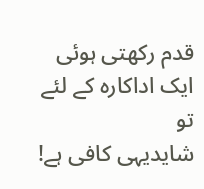قدم رکھتی ہوئی
ایک اداکارہ کے لئے تو
شایدیہی کافی ہے!